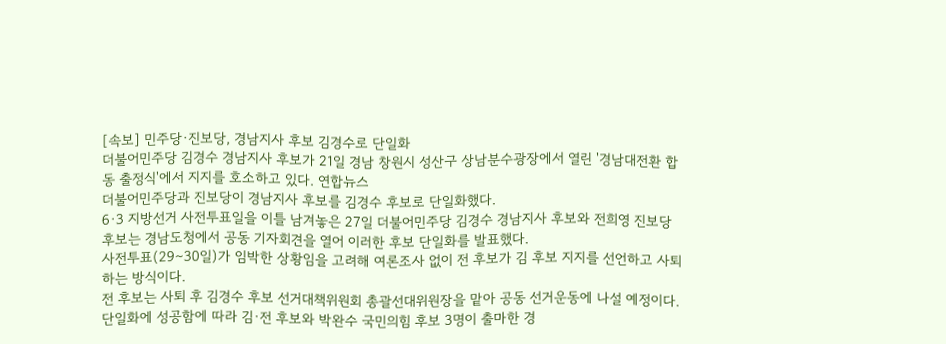[속보] 민주당·진보당, 경남지사 후보 김경수로 단일화
더불어민주당 김경수 경남지사 후보가 21일 경남 창원시 성산구 상남분수광장에서 열린 '경남대전환 합동 출정식'에서 지지를 호소하고 있다. 연합뉴스
더불어민주당과 진보당이 경남지사 후보를 김경수 후보로 단일화했다.
6·3 지방선거 사전투표일을 이틀 남겨놓은 27일 더불어민주당 김경수 경남지사 후보와 전희영 진보당 후보는 경남도청에서 공동 기자회견을 열어 이러한 후보 단일화를 발표했다.
사전투표(29∼30일)가 임박한 상황임을 고려해 여론조사 없이 전 후보가 김 후보 지지를 선언하고 사퇴하는 방식이다.
전 후보는 사퇴 후 김경수 후보 선거대책위원회 총괄선대위원장을 맡아 공동 선거운동에 나설 예정이다.
단일화에 성공함에 따라 김·전 후보와 박완수 국민의힘 후보 3명이 출마한 경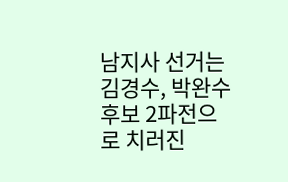남지사 선거는 김경수, 박완수 후보 2파전으로 치러진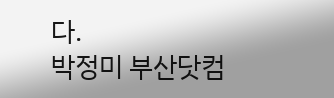다.
박정미 부산닷컴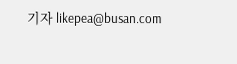기자 likepea@busan.com